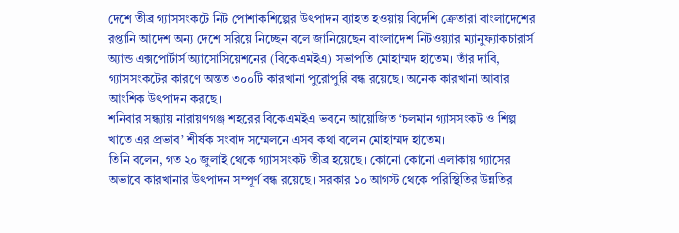দেশে তীব্র গ্যাসসংকটে নিট পোশাকশিল্পের উৎপাদন ব্যাহত হওয়ায় বিদেশি ক্রেতারা বাংলাদেশের রপ্তানি আদেশ অন্য দেশে সরিয়ে নিচ্ছেন বলে জানিয়েছেন বাংলাদেশ নিটওয়্যার ম্যানুফ্যাকচারার্স অ্যান্ড এক্সপোর্টার্স অ্যাসোসিয়েশনের (বিকেএমইএ) সভাপতি মোহাম্মদ হাতেম। তাঁর দাবি, গ্যাসসংকটের কারণে অন্তত ৩০০টি কারখানা পুরোপুরি বন্ধ রয়েছে। অনেক কারখানা আবার আংশিক উৎপাদন করছে।
শনিবার সন্ধ্যায় নারায়ণগঞ্জ শহরের বিকেএমইএ ভবনে আয়োজিত ‘চলমান গ্যাসসংকট ও শিল্প খাতে এর প্রভাব’ শীর্ষক সংবাদ সম্মেলনে এসব কথা বলেন মোহাম্মদ হাতেম।
তিনি বলেন, গত ২০ জুলাই থেকে গ্যাসসংকট তীব্র হয়েছে। কোনো কোনো এলাকায় গ্যাসের অভাবে কারখানার উৎপাদন সম্পূর্ণ বন্ধ রয়েছে। সরকার ১০ আগস্ট থেকে পরিস্থিতির উন্নতির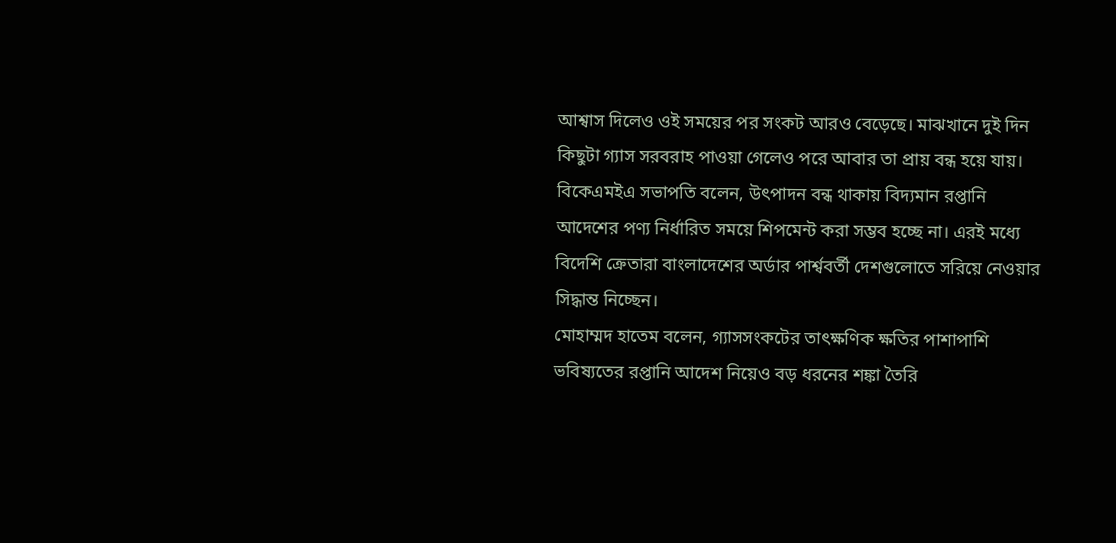আশ্বাস দিলেও ওই সময়ের পর সংকট আরও বেড়েছে। মাঝখানে দুই দিন কিছুটা গ্যাস সরবরাহ পাওয়া গেলেও পরে আবার তা প্রায় বন্ধ হয়ে যায়।
বিকেএমইএ সভাপতি বলেন, উৎপাদন বন্ধ থাকায় বিদ্যমান রপ্তানি আদেশের পণ্য নির্ধারিত সময়ে শিপমেন্ট করা সম্ভব হচ্ছে না। এরই মধ্যে বিদেশি ক্রেতারা বাংলাদেশের অর্ডার পার্শ্ববর্তী দেশগুলোতে সরিয়ে নেওয়ার সিদ্ধান্ত নিচ্ছেন।
মোহাম্মদ হাতেম বলেন, গ্যাসসংকটের তাৎক্ষণিক ক্ষতির পাশাপাশি ভবিষ্যতের রপ্তানি আদেশ নিয়েও বড় ধরনের শঙ্কা তৈরি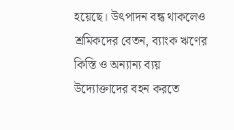হয়েছে। উৎপাদন বন্ধ থাকলেও শ্রমিকদের বেতন, ব্যাংক ঋণের কিস্তি ও অন্যান্য ব্যয় উদ্যোক্তাদের বহন করতে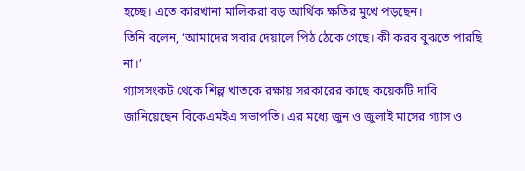হচ্ছে। এতে কারখানা মালিকরা বড় আর্থিক ক্ষতির মুখে পড়ছেন।
তিনি বলেন, ‘আমাদের সবার দেয়ালে পিঠ ঠেকে গেছে। কী করব বুঝতে পারছি না।’
গ্যাসসংকট থেকে শিল্প খাতকে রক্ষায় সরকারের কাছে কয়েকটি দাবি জানিয়েছেন বিকেএমইএ সভাপতি। এর মধ্যে জুন ও জুলাই মাসের গ্যাস ও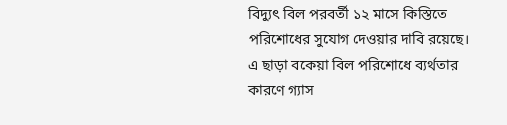বিদ্যুৎ বিল পরবর্তী ১২ মাসে কিস্তিতে পরিশোধের সুযোগ দেওয়ার দাবি রয়েছে।
এ ছাড়া বকেয়া বিল পরিশোধে ব্যর্থতার কারণে গ্যাস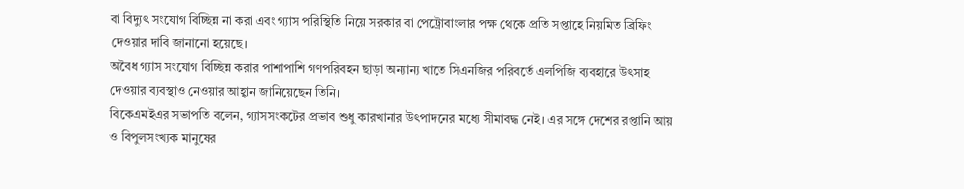বা বিদ্যুৎ সংযোগ বিচ্ছিন্ন না করা এবং গ্যাস পরিস্থিতি নিয়ে সরকার বা পেট্রোবাংলার পক্ষ থেকে প্রতি সপ্তাহে নিয়মিত ব্রিফিং দেওয়ার দাবি জানানো হয়েছে।
অবৈধ গ্যাস সংযোগ বিচ্ছিন্ন করার পাশাপাশি গণপরিবহন ছাড়া অন্যান্য খাতে সিএনজির পরিবর্তে এলপিজি ব্যবহারে উৎসাহ দেওয়ার ব্যবস্থাও নেওয়ার আহ্বান জানিয়েছেন তিনি।
বিকেএমইএর সভাপতি বলেন, গ্যাসসংকটের প্রভাব শুধু কারখানার উৎপাদনের মধ্যে সীমাবদ্ধ নেই। এর সঙ্গে দেশের রপ্তানি আয় ও বিপুলসংখ্যক মানুষের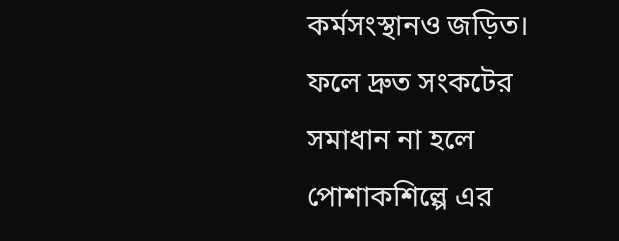কর্মসংস্থানও জড়িত। ফলে দ্রুত সংকটের সমাধান না হলে পোশাকশিল্পে এর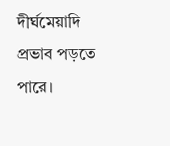দীর্ঘমেয়াদি প্রভাব পড়তে পারে।